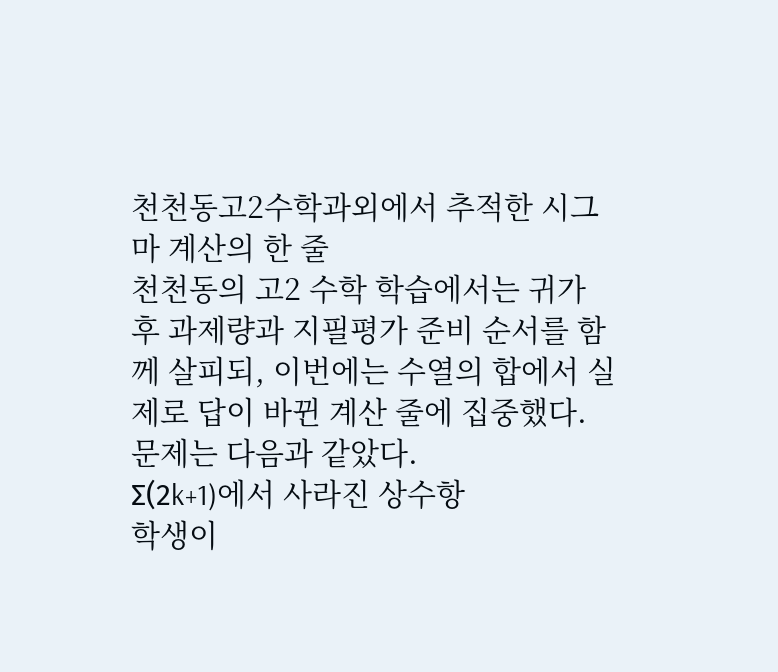천천동고2수학과외에서 추적한 시그마 계산의 한 줄
천천동의 고2 수학 학습에서는 귀가 후 과제량과 지필평가 준비 순서를 함께 살피되, 이번에는 수열의 합에서 실제로 답이 바뀐 계산 줄에 집중했다. 문제는 다음과 같았다.
Σ(2k+1)에서 사라진 상수항
학생이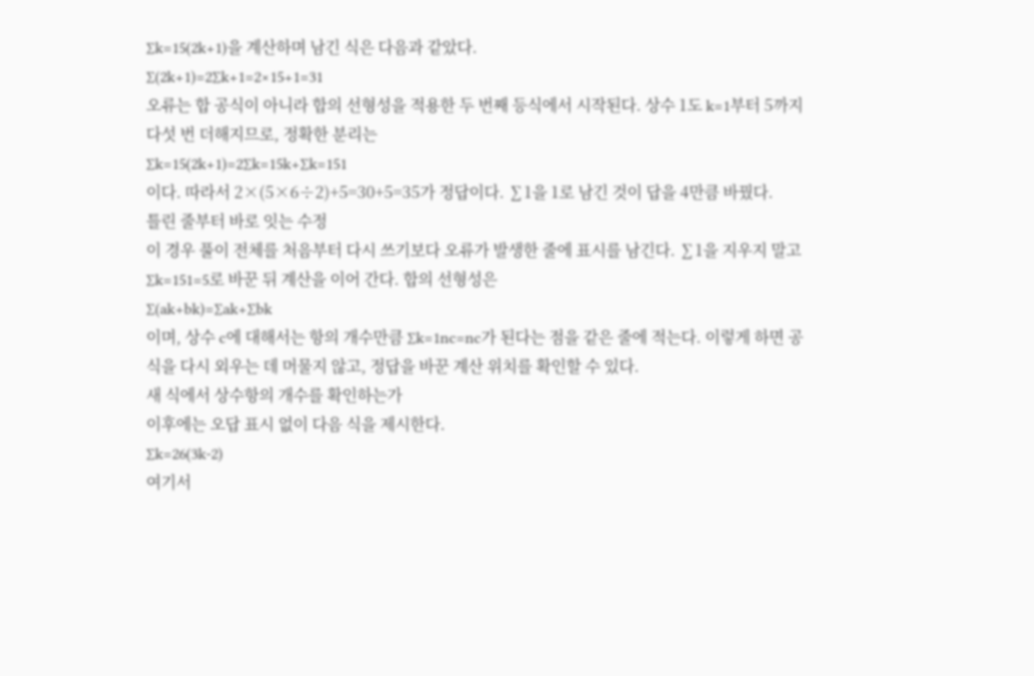∑k=15(2k+1)을 계산하며 남긴 식은 다음과 같았다.
∑(2k+1)=2∑k+1=2×15+1=31
오류는 합 공식이 아니라 합의 선형성을 적용한 두 번째 등식에서 시작된다. 상수 1도 k=1부터 5까지 다섯 번 더해지므로, 정확한 분리는
∑k=15(2k+1)=2∑k=15k+∑k=151
이다. 따라서 2×(5×6÷2)+5=30+5=35가 정답이다. ∑1을 1로 남긴 것이 답을 4만큼 바꿨다.
틀린 줄부터 바로 잇는 수정
이 경우 풀이 전체를 처음부터 다시 쓰기보다 오류가 발생한 줄에 표시를 남긴다. ∑1을 지우지 말고 ∑k=151=5로 바꾼 뒤 계산을 이어 간다. 합의 선형성은
∑(ak+bk)=∑ak+∑bk
이며, 상수 c에 대해서는 항의 개수만큼 ∑k=1nc=nc가 된다는 점을 같은 줄에 적는다. 이렇게 하면 공식을 다시 외우는 데 머물지 않고, 정답을 바꾼 계산 위치를 확인할 수 있다.
새 식에서 상수항의 개수를 확인하는가
이후에는 오답 표시 없이 다음 식을 제시한다.
∑k=26(3k-2)
여기서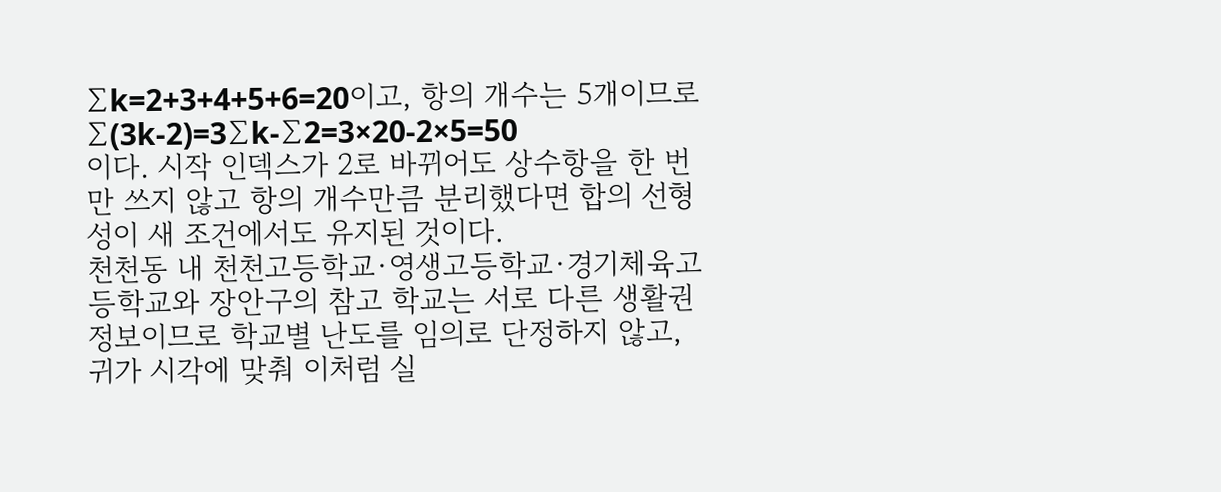∑k=2+3+4+5+6=20이고, 항의 개수는 5개이므로
∑(3k-2)=3∑k-∑2=3×20-2×5=50
이다. 시작 인덱스가 2로 바뀌어도 상수항을 한 번만 쓰지 않고 항의 개수만큼 분리했다면 합의 선형성이 새 조건에서도 유지된 것이다.
천천동 내 천천고등학교·영생고등학교·경기체육고등학교와 장안구의 참고 학교는 서로 다른 생활권 정보이므로 학교별 난도를 임의로 단정하지 않고, 귀가 시각에 맞춰 이처럼 실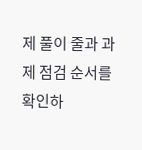제 풀이 줄과 과제 점검 순서를 확인하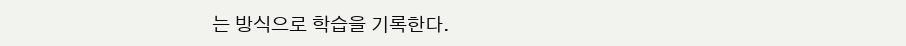는 방식으로 학습을 기록한다.